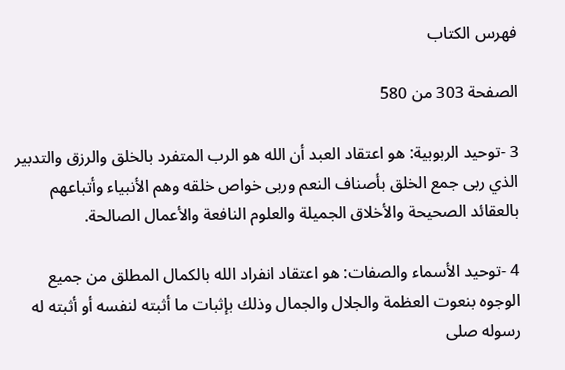فهرس الكتاب

الصفحة 303 من 580

3 -توحيد الربوبية: هو اعتقاد العبد أن الله هو الرب المتفرد بالخلق والرزق والتدبير الذي ربى جمع الخلق بأصناف النعم وربى خواص خلقه وهم الأنبياء وأتباعهم بالعقائد الصحيحة والأخلاق الجميلة والعلوم النافعة والأعمال الصالحة.

4 -توحيد الأسماء والصفات: هو اعتقاد انفراد الله بالكمال المطلق من جميع الوجوه بنعوت العظمة والجلال والجمال وذلك بإثبات ما أثبته لنفسه أو أثبته له رسوله صلى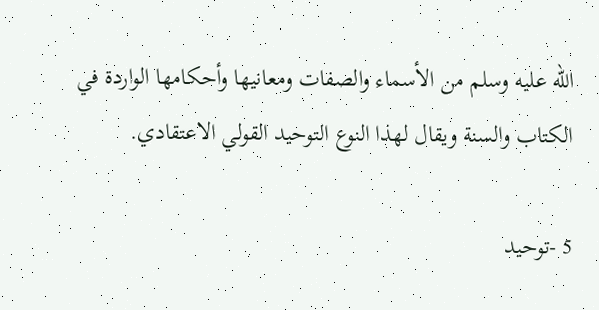الله عليه وسلم من الأسماء والصفات ومعانيها وأحكامها الواردة في الكتاب والسنة ويقال لهذا النوع التوحيد القولي الاعتقادي.

5 -توحيد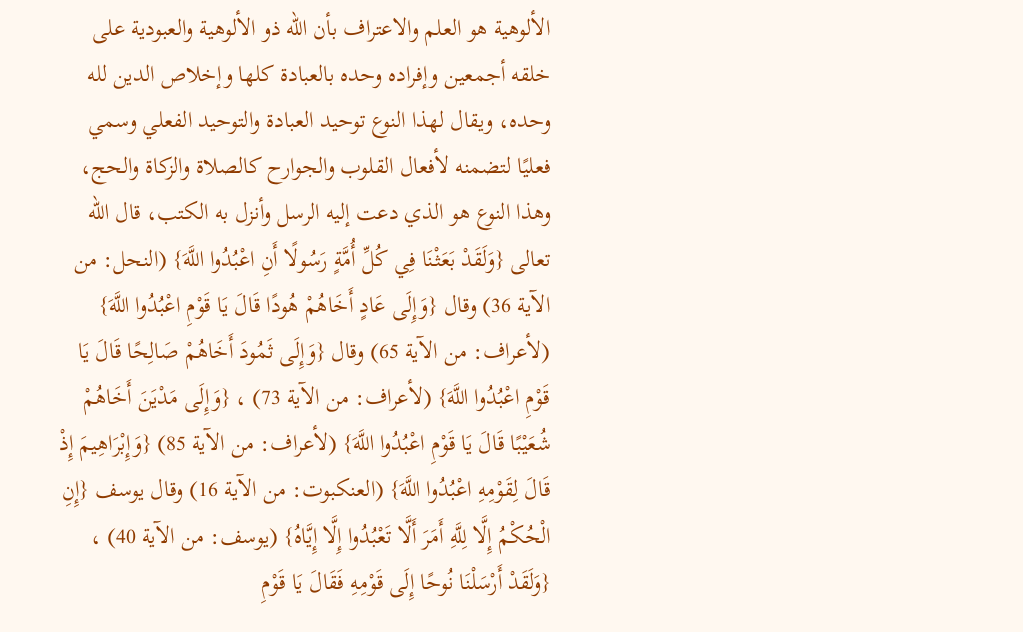الألوهية هو العلم والاعتراف بأن الله ذو الألوهية والعبودية على خلقه أجمعين وإفراده وحده بالعبادة كلها وإخلاص الدين لله وحده، ويقال لهذا النوع توحيد العبادة والتوحيد الفعلي وسمي فعليًا لتضمنه لأفعال القلوب والجوارح كالصلاة والزكاة والحج، وهذا النوع هو الذي دعت إليه الرسل وأنزل به الكتب، قال الله تعالى {وَلَقَدْ بَعَثْنَا فِي كُلِّ أُمَّةٍ رَسُولًا أَنِ اعْبُدُوا اللَّهَ} (النحل: من الآية 36) وقال {وَإِلَى عَادٍ أَخَاهُمْ هُودًا قَالَ يَا قَوْمِ اعْبُدُوا اللَّهَ} (لأعراف: من الآية 65) وقال {وَإِلَى ثَمُودَ أَخَاهُمْ صَالِحًا قَالَ يَا قَوْمِ اعْبُدُوا اللَّهَ} (لأعراف: من الآية 73) ، {وَإِلَى مَدْيَنَ أَخَاهُمْ شُعَيْبًا قَالَ يَا قَوْمِ اعْبُدُوا اللَّهَ} (لأعراف: من الآية 85) {وَإِبْرَاهِيمَ إِذْ قَالَ لِقَوْمِهِ اعْبُدُوا اللَّهَ} (العنكبوت: من الآية 16) وقال يوسف {إِنِ الْحُكْمُ إِلَّا لِلَّهِ أَمَرَ أَلَّا تَعْبُدُوا إِلَّا إِيَّاهُ} (يوسف: من الآية 40) ، {وَلَقَدْ أَرْسَلْنَا نُوحًا إِلَى قَوْمِهِ فَقَالَ يَا قَوْمِ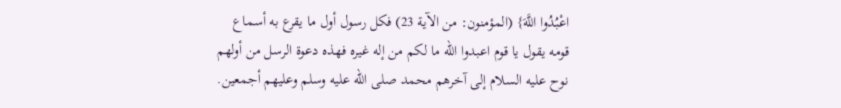اعْبُدُوا اللَّهَ} (المؤمنون: من الآية 23) فكل رسول أول ما يقرع به أسماع قومه يقول يا قوم اعبدوا الله ما لكم من إله غيره فهذه دعوة الرسل من أولهم نوح عليه السلام إلى آخرهم محمد صلى الله عليه وسلم وعليهم أجمعين.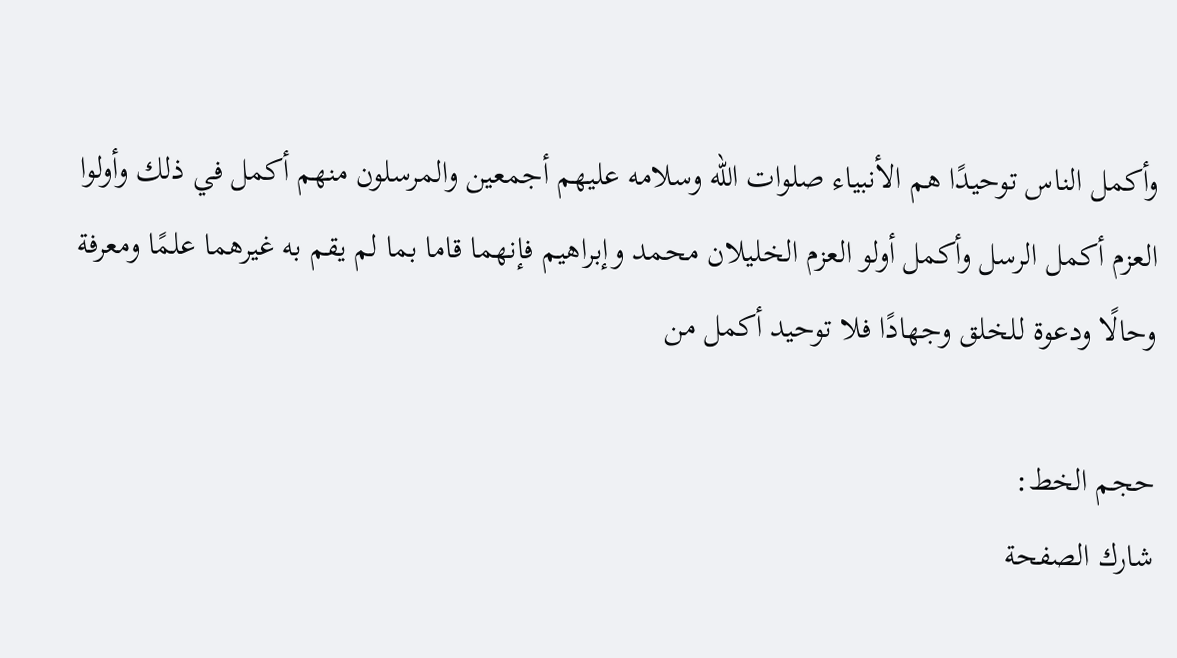وأكمل الناس توحيدًا هم الأنبياء صلوات الله وسلامه عليهم أجمعين والمرسلون منهم أكمل في ذلك وأولوا العزم أكمل الرسل وأكمل أولو العزم الخليلان محمد وإبراهيم فإنهما قاما بما لم يقم به غيرهما علمًا ومعرفة وحالًا ودعوة للخلق وجهادًا فلا توحيد أكمل من

حجم الخط:
شارك الصفحة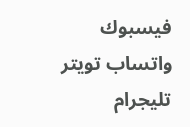فيسبوك واتساب تويتر تليجرام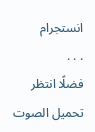انستجرام
. . .
فضلًا انتظر تحميل الصوت